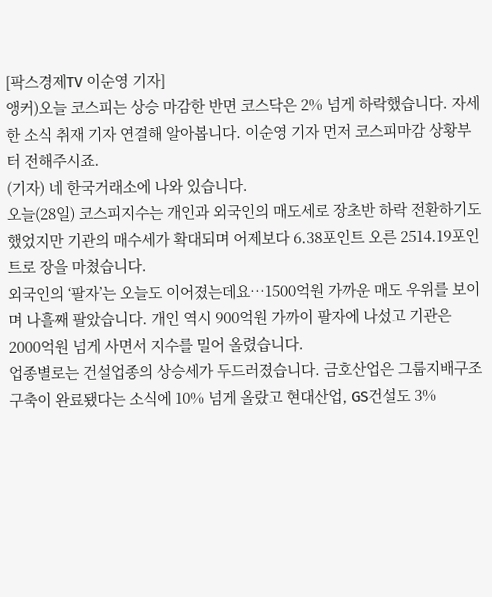[팍스경제TV 이순영 기자]
앵커)오늘 코스피는 상승 마감한 반면 코스닥은 2% 넘게 하락했습니다. 자세한 소식 취재 기자 연결해 알아봅니다. 이순영 기자 먼저 코스피마감 상황부터 전해주시죠.
(기자) 네 한국거래소에 나와 있습니다.
오늘(28일) 코스피지수는 개인과 외국인의 매도세로 장초반 하락 전환하기도 했었지만 기관의 매수세가 확대되며 어제보다 6.38포인트 오른 2514.19포인트로 장을 마쳤습니다.
외국인의 ‘팔자’는 오늘도 이어졌는데요…1500억원 가까운 매도 우위를 보이며 나흘째 팔았습니다. 개인 역시 900억원 가까이 팔자에 나섰고 기관은 2000억원 넘게 사면서 지수를 밀어 올렸습니다.
업종별로는 건설업종의 상승세가 두드러졌습니다. 금호산업은 그룹지배구조 구축이 완료됐다는 소식에 10% 넘게 올랐고 현대산업, GS건설도 3%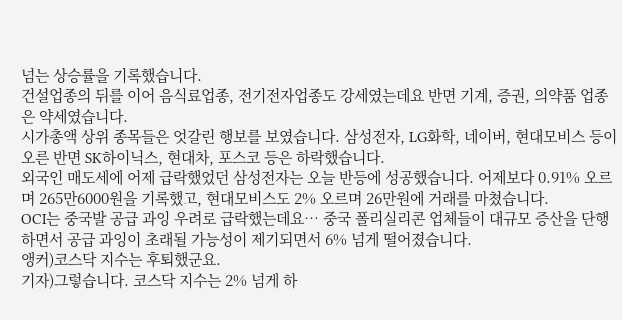넘는 상승률을 기록했습니다.
건설업종의 뒤를 이어 음식료업종, 전기전자업종도 강세였는데요 반면 기계, 증권, 의약품 업종은 약세였습니다.
시가총액 상위 종목들은 엇갈린 행보를 보였습니다. 삼성전자, LG화학, 네이버, 현대모비스 등이 오른 반면 SK하이닉스, 현대차, 포스코 등은 하락했습니다.
외국인 매도세에 어제 급락했었던 삼성전자는 오늘 반등에 성공했습니다. 어제보다 0.91% 오르며 265만6000원을 기록했고, 현대모비스도 2% 오르며 26만원에 거래를 마쳤습니다.
OCI는 중국발 공급 과잉 우려로 급락했는데요… 중국 폴리실리콘 업체들이 대규모 증산을 단행하면서 공급 과잉이 초래될 가능성이 제기되면서 6% 넘게 떨어졌습니다.
앵커)코스닥 지수는 후퇴했군요.
기자)그렇습니다. 코스닥 지수는 2% 넘게 하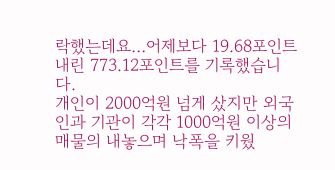락했는데요…어제보다 19.68포인트 내린 773.12포인트를 기록했습니다.
개인이 2000억원 넘게 샀지만 외국인과 기관이 각각 1000억원 이상의 매물의 내놓으며 낙폭을 키웠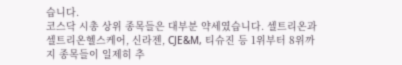습니다.
코스닥 시총 상위 종목들은 대부분 약세였습니다. 셀트리온과 셀트리온헬스케어, 신라젠, CJE&M, 티슈진 등 1위부터 8위까지 종목들이 일제히 추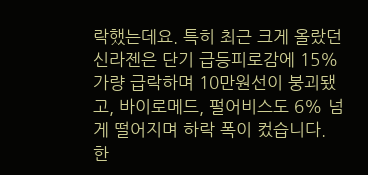락했는데요. 특히 최근 크게 올랐던 신라젠은 단기 급등피로감에 15% 가량 급락하며 10만원선이 붕괴됐고, 바이로메드, 펄어비스도 6% 넘게 떨어지며 하락 폭이 컸습니다.
한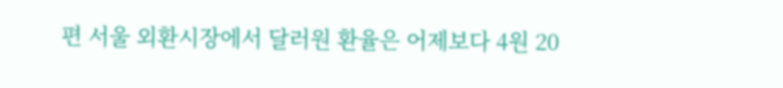편 서울 외환시장에서 달러원 환율은 어제보다 4원 20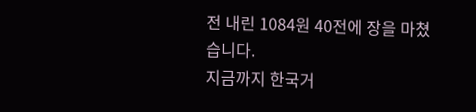전 내린 1084원 40전에 장을 마쳤습니다.
지금까지 한국거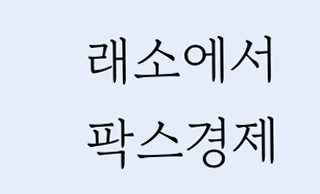래소에서 팍스경제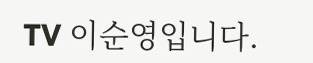TV 이순영입니다.